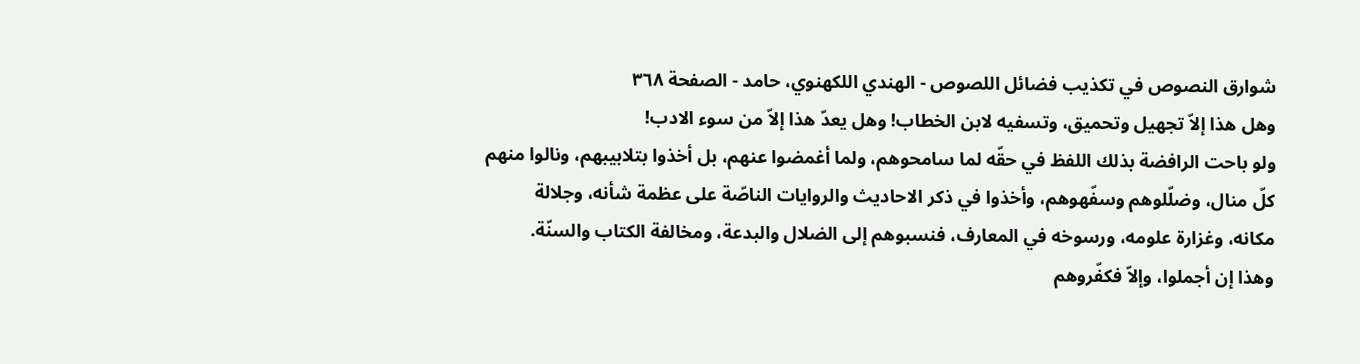شوارق النصوص في تكذيب فضائل اللصوص - الهندي اللكهنوي، حامد - الصفحة ٣٦٨
وهل هذا إلاّ تجهيل وتحميق، وتسفيه لابن الخطاب! وهل يعدّ هذا إلاّ من سوء الادب!
ولو باحت الرافضة بذلك اللفظ في حقّه لما سامحوهم، ولما أغمضوا عنهم، بل أخذوا بتلابيبهم، ونالوا منهم كلّ منال، وضلّلوهم وسفّهوهم، وأخذوا في ذكر الاحاديث والروايات الناصّة على عظمة شأنه، وجلالة مكانه، وغزارة علومه، ورسوخه في المعارف، فنسبوهم إلى الضلال والبدعة، ومخالفة الكتاب والسنّة.
وهذا إن أجملوا، وإلاّ فكفّروهم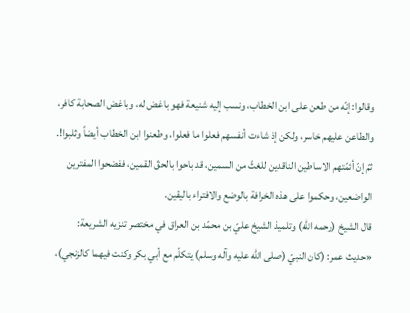وقالوا: إنّه من طعن على ابن الخطاب، ونسب إليه شنيعة فهو باغض له، وباغض الصحابة كافر، والطاعن عليهم خاسر، ولكن إذ شاءت أنفسهم فعلوا ما فعلوا، وطعنوا ابن الخطاب أيضاً وثلبوا!.
ثمّ إنّ أئمّتهم الاساطين الناقدين للغثّ من السمين، قد باحوا بالحقّ القمين، ففضحوا المفترين الواضعين، وحكموا على هذه الخرافة بالوضع والافتراء باليقين.
قال الشيخ (رحمه الله) وتلميذ الشيخ عليّ بن محمّد بن العراق في مختصر تنزيه الشريعة:
«حديث عمر: (كان النبيّ (صلى الله عليه وآله وسلم) يتكلّم مع أبي بكر وكنت فيهما كالزنجي)،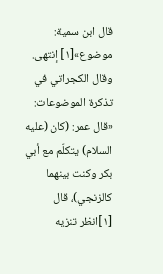قال ابن سمية: موضوع»[١] إنتهى.
وقال الكجراتي في تذكرة الموضوعات:
«قال عمر: (كان (عليه السلام) يتكلّم مع أبي بكر وكنت بينهما كالزنجي)، قال
[١]انظر تنزيه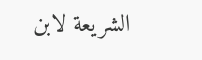الشريعة لابن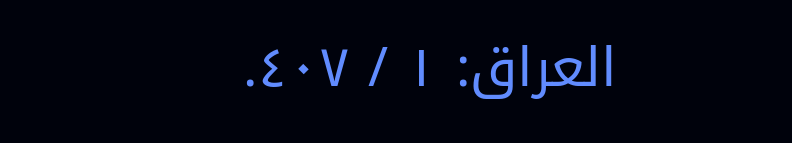العراق: ١ / ٤٠٧.